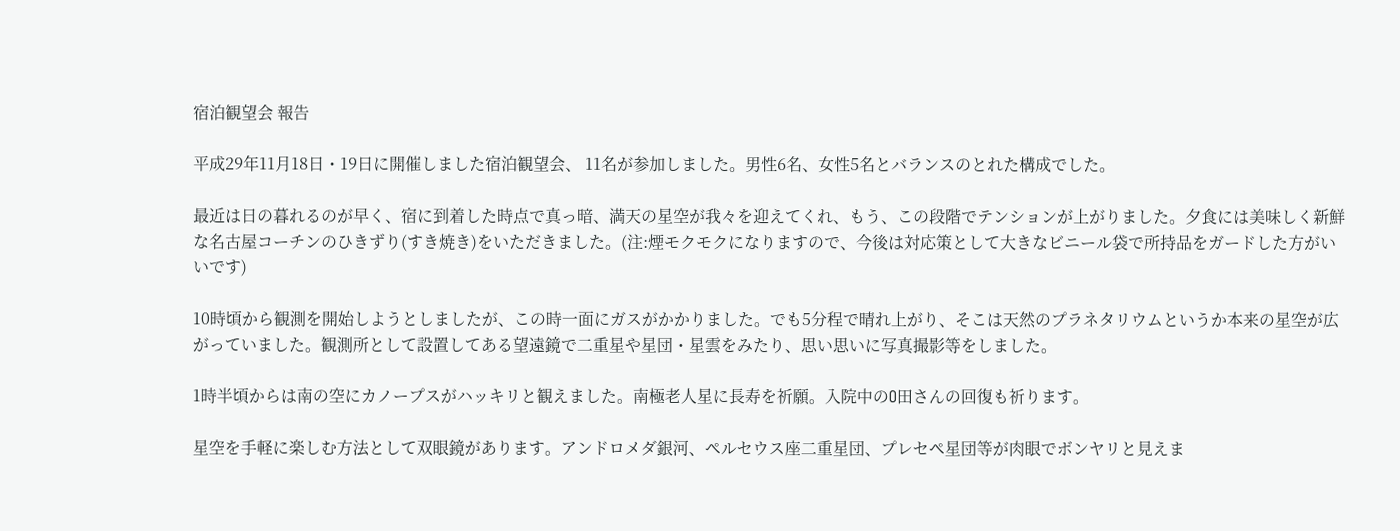宿泊観望会 報告

平成29年11月18日・19日に開催しました宿泊観望会、 11名が参加しました。男性6名、女性5名とバランスのとれた構成でした。

最近は日の暮れるのが早く、宿に到着した時点で真っ暗、満天の星空が我々を迎えてくれ、もう、この段階でテンションが上がりました。夕食には美味しく新鮮な名古屋コーチンのひきずり(すき焼き)をいただきました。(注:煙モクモクになりますので、今後は対応策として大きなビニール袋で所持品をガードした方がいいです)

10時頃から観測を開始しようとしましたが、この時一面にガスがかかりました。でも5分程で晴れ上がり、そこは天然のプラネタリウムというか本来の星空が広がっていました。観測所として設置してある望遠鏡で二重星や星団・星雲をみたり、思い思いに写真撮影等をしました。

1時半頃からは南の空にカノープスがハッキリと観えました。南極老人星に長寿を祈願。入院中のO田さんの回復も祈ります。

星空を手軽に楽しむ方法として双眼鏡があります。アンドロメダ銀河、ペルセウス座二重星団、プレセペ星団等が肉眼でボンヤリと見えま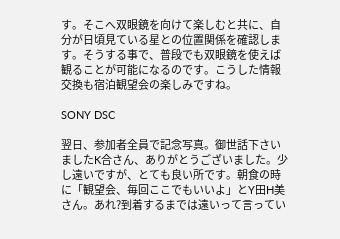す。そこへ双眼鏡を向けて楽しむと共に、自分が日頃見ている星との位置関係を確認します。そうする事で、普段でも双眼鏡を使えば観ることが可能になるのです。こうした情報交換も宿泊観望会の楽しみですね。

SONY DSC

翌日、参加者全員で記念写真。御世話下さいましたK合さん、ありがとうございました。少し遠いですが、とても良い所です。朝食の時に「観望会、毎回ここでもいいよ」とY田H美さん。あれ?到着するまでは遠いって言ってい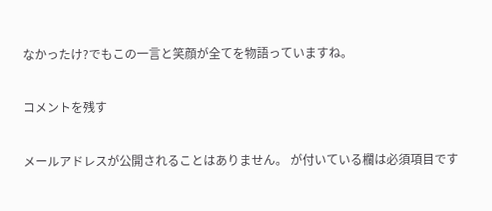なかったけ?でもこの一言と笑顔が全てを物語っていますね。

コメントを残す

メールアドレスが公開されることはありません。 が付いている欄は必須項目です